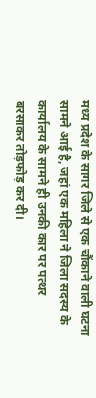मध्य प्रदेश के सागर जिले से एक चौंकाने वाली घटना सामने आई है, जहां एक महिला ने जिला सदस्य के कार्यालय के सामने ही उनकी कार पर पत्थर बरसाकर तोड़फोड़ कर दी।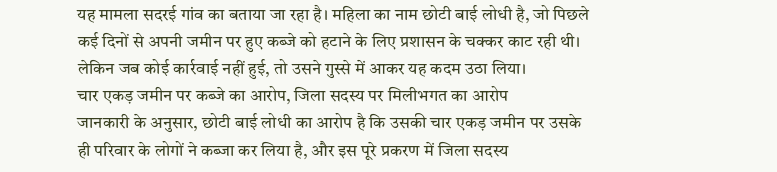यह मामला सदरई गांव का बताया जा रहा है। महिला का नाम छोटी बाई लोधी है, जो पिछले कई दिनों से अपनी जमीन पर हुए कब्जे को हटाने के लिए प्रशासन के चक्कर काट रही थी। लेकिन जब कोई कार्रवाई नहीं हुई, तो उसने गुस्से में आकर यह कदम उठा लिया।
चार एकड़ जमीन पर कब्जे का आरोप, जिला सदस्य पर मिलीभगत का आरोप
जानकारी के अनुसार, छोटी बाई लोधी का आरोप है कि उसकी चार एकड़ जमीन पर उसके ही परिवार के लोगों ने कब्जा कर लिया है, और इस पूरे प्रकरण में जिला सदस्य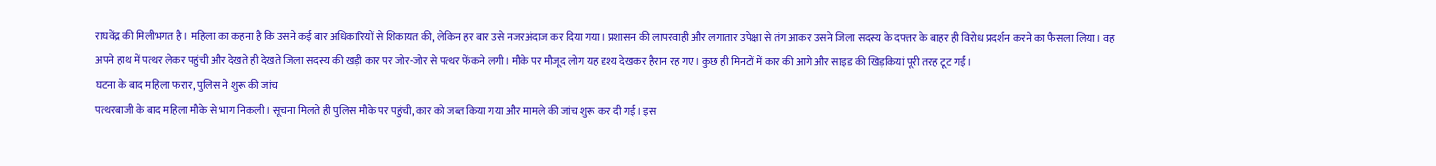राघवेंद्र की मिलीभगत है। महिला का कहना है कि उसने कई बार अधिकारियों से शिकायत की, लेकिन हर बार उसे नजरअंदाज कर दिया गया। प्रशासन की लापरवाही और लगातार उपेक्षा से तंग आकर उसने जिला सदस्य के दफ्तर के बाहर ही विरोध प्रदर्शन करने का फैसला लिया। वह अपने हाथ में पत्थर लेकर पहुंची और देखते ही देखते जिला सदस्य की खड़ी कार पर जोर-जोर से पत्थर फेंकने लगी। मौके पर मौजूद लोग यह दृश्य देखकर हैरान रह गए। कुछ ही मिनटों में कार की आगे और साइड की खिड़कियां पूरी तरह टूट गईं।
घटना के बाद महिला फरार, पुलिस ने शुरू की जांच
पत्थरबाजी के बाद महिला मौके से भाग निकली। सूचना मिलते ही पुलिस मौके पर पहुंची, कार को जब्त किया गया और मामले की जांच शुरू कर दी गई। इस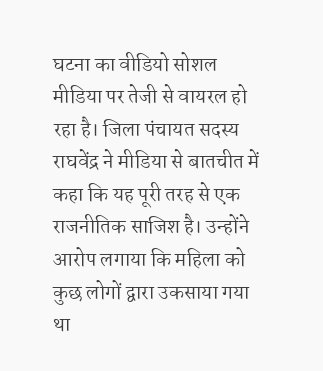घटना का वीडियो सोशल मीडिया पर तेजी से वायरल हो रहा है। जिला पंचायत सदस्य राघवेंद्र ने मीडिया से बातचीत में कहा कि यह पूरी तरह से एक राजनीतिक साजिश है। उन्होंने आरोप लगाया कि महिला को कुछ लोगों द्वारा उकसाया गया था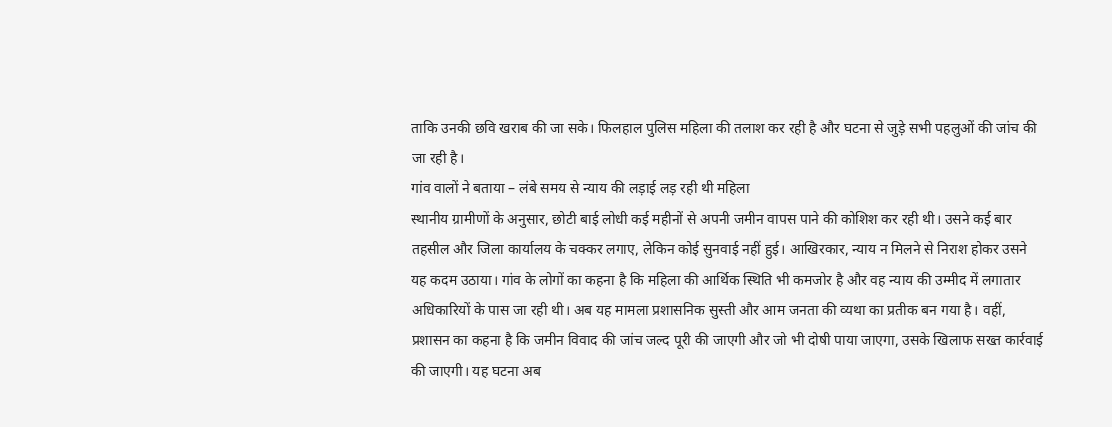ताकि उनकी छवि खराब की जा सके। फिलहाल पुलिस महिला की तलाश कर रही है और घटना से जुड़े सभी पहलुओं की जांच की जा रही है।
गांव वालों ने बताया – लंबे समय से न्याय की लड़ाई लड़ रही थी महिला
स्थानीय ग्रामीणों के अनुसार, छोटी बाई लोधी कई महीनों से अपनी जमीन वापस पाने की कोशिश कर रही थी। उसने कई बार तहसील और जिला कार्यालय के चक्कर लगाए, लेकिन कोई सुनवाई नहीं हुई। आखिरकार, न्याय न मिलने से निराश होकर उसने यह कदम उठाया। गांव के लोगों का कहना है कि महिला की आर्थिक स्थिति भी कमजोर है और वह न्याय की उम्मीद में लगातार अधिकारियों के पास जा रही थी। अब यह मामला प्रशासनिक सुस्ती और आम जनता की व्यथा का प्रतीक बन गया है। वहीं, प्रशासन का कहना है कि जमीन विवाद की जांच जल्द पूरी की जाएगी और जो भी दोषी पाया जाएगा, उसके खिलाफ सख्त कार्रवाई की जाएगी। यह घटना अब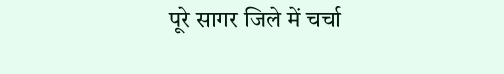पूरे सागर जिले में चर्चा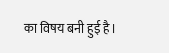का विषय बनी हुई है।